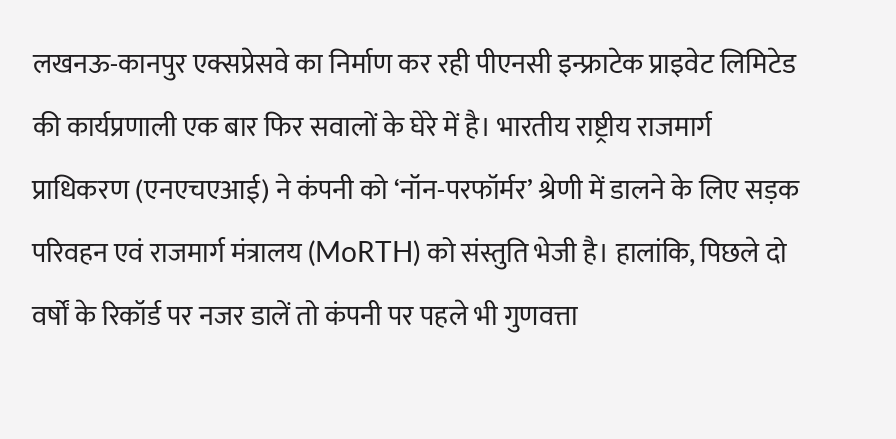लखनऊ-कानपुर एक्सप्रेसवे का निर्माण कर रही पीएनसी इन्फ्राटेक प्राइवेट लिमिटेड की कार्यप्रणाली एक बार फिर सवालों के घेरे में है। भारतीय राष्ट्रीय राजमार्ग प्राधिकरण (एनएचएआई) ने कंपनी को ‘नॉन-परफॉर्मर’ श्रेणी में डालने के लिए सड़क परिवहन एवं राजमार्ग मंत्रालय (MoRTH) को संस्तुति भेजी है। हालांकि, पिछले दो वर्षों के रिकॉर्ड पर नजर डालें तो कंपनी पर पहले भी गुणवत्ता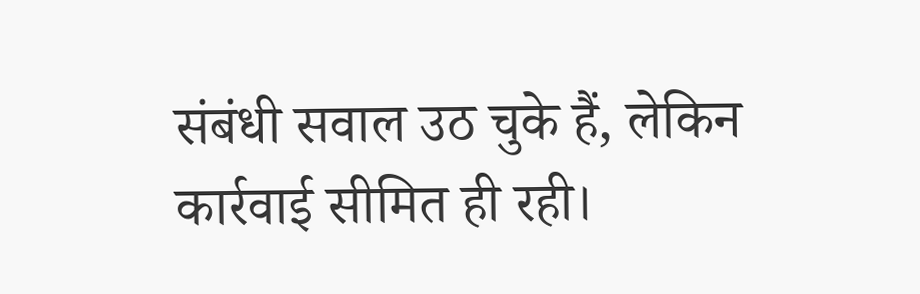संबंधी सवाल उठ चुके हैं, लेकिन कार्रवाई सीमित ही रही।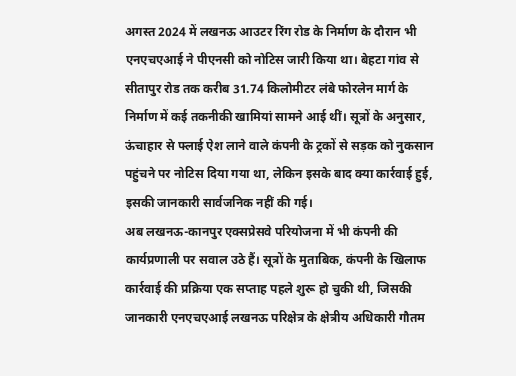अगस्त 2024 में लखनऊ आउटर रिंग रोड के निर्माण के दौरान भी एनएचएआई ने पीएनसी को नोटिस जारी किया था। बेहटा गांव से सीतापुर रोड तक करीब 31.74 किलोमीटर लंबे फोरलेन मार्ग के निर्माण में कई तकनीकी खामियां सामने आई थीं। सूत्रों के अनुसार, ऊंचाहार से फ्लाई ऐश लाने वाले कंपनी के ट्रकों से सड़क को नुकसान पहुंचने पर नोटिस दिया गया था, लेकिन इसके बाद क्या कार्रवाई हुई, इसकी जानकारी सार्वजनिक नहीं की गई।
अब लखनऊ-कानपुर एक्सप्रेसवे परियोजना में भी कंपनी की कार्यप्रणाली पर सवाल उठे हैं। सूत्रों के मुताबिक, कंपनी के खिलाफ कार्रवाई की प्रक्रिया एक सप्ताह पहले शुरू हो चुकी थी, जिसकी जानकारी एनएचएआई लखनऊ परिक्षेत्र के क्षेत्रीय अधिकारी गौतम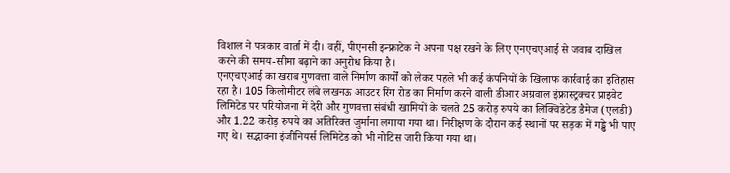विशाल ने पत्रकार वार्ता में दी। वहीं, पीएनसी इन्फ्राटेक ने अपना पक्ष रखने के लिए एनएचएआई से जवाब दाखिल करने की समय-सीमा बढ़ाने का अनुरोध किया है।
एनएचएआई का खराब गुणवत्ता वाले निर्माण कार्यों को लेकर पहले भी कई कंपनियों के खिलाफ कार्रवाई का इतिहास रहा है। 105 किलोमीटर लंबे लखनऊ आउटर रिंग रोड का निर्माण करने वाली डीआर अग्रवाल इंफ्रास्ट्रक्चर प्राइवेट लिमिटेड पर परियोजना में देरी और गुणवत्ता संबंधी खामियों के चलते 25 करोड़ रुपये का लिक्विडेटेड डैमेज (एलडी) और 1.22 करोड़ रुपये का अतिरिक्त जुर्माना लगाया गया था। निरीक्षण के दौरान कई स्थानों पर सड़क में गड्ढे भी पाए गए थे। सद्भावना इंजीनियर्स लिमिटेड को भी नोटिस जारी किया गया था।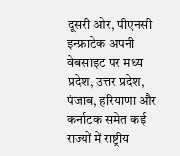दूसरी ओर, पीएनसी इन्फ्राटेक अपनी वेबसाइट पर मध्य प्रदेश, उत्तर प्रदेश, पंजाब, हरियाणा और कर्नाटक समेत कई राज्यों में राष्ट्रीय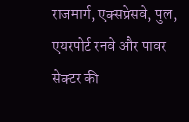राजमार्ग, एक्सप्रेसवे, पुल, एयरपोर्ट रनवे और पावर सेक्टर की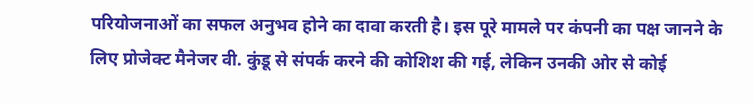परियोजनाओं का सफल अनुभव होने का दावा करती है। इस पूरे मामले पर कंपनी का पक्ष जानने के लिए प्रोजेक्ट मैनेजर वी. कुंडू से संपर्क करने की कोशिश की गई, लेकिन उनकी ओर से कोई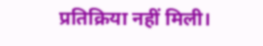प्रतिक्रिया नहीं मिली।